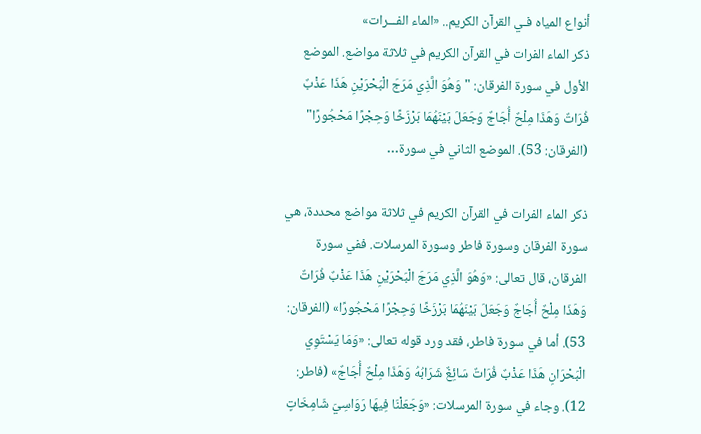أنواع المياه فـي القرآن الكريم.. «الماء الفـــرات»
ذكر الماء الفرات في القرآن الكريم في ثلاثة مواضع. الموضع الأول في سورة الفرقان: "وَهُوَ الَّذِي مَرَجَ الْبَحْرَيْنِ هَذَا عَذْبٌ فُرَاتٌ وَهَذَا مِلْحٌ أُجَاجٌ وَجَعَلَ بَيْنَهُمَا بَرْزَخًا وَحِجْرًا مَحْجُورًا" (الفرقان: 53). الموضع الثاني في سورة…

ذكر الماء الفرات في القرآن الكريم في ثلاثة مواضع محددة، هي سورة الفرقان وسورة فاطر وسورة المرسلات. ففي سورة الفرقان، قال تعالى: «وَهُوَ الَّذِي مَرَجَ الْبَحْرَيْنِ هَذَا عَذْبٌ فُرَاتٌ وَهَذَا مِلْحٌ أُجَاجٌ وَجَعَلَ بَيْنَهُمَا بَرْزَخًا وَحِجْرًا مَحْجُورًا» (الفرقان: 53). أما في سورة فاطر، فقد ورد قوله تعالى: «وَمَا يَسْتَوِي الْبَحْرَانِ هَذَا عَذْبٌ فُرَاتٌ سَائِغٌ شَرَابُهُ وَهَذَا مِلْحٌ أُجَاجٌ» (فاطر: 12). وجاء في سورة المرسلات: «وَجَعَلْنَا فِيهَا رَوَاسِيَ شَامِخَاتٍ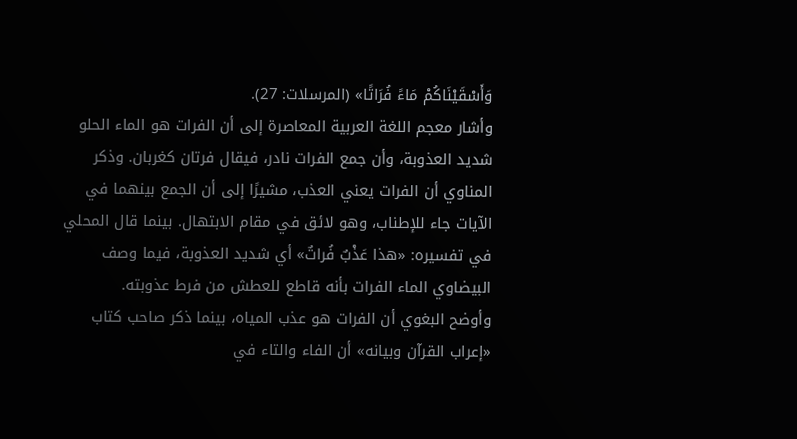وَأَسْقَيْنَاكُمْ مَاءً فُرَاتًا» (المرسلات: 27).
وأشار معجم اللغة العربية المعاصرة إلى أن الفرات هو الماء الحلو شديد العذوبة، وأن جمع الفرات نادر، فيقال فرتان كغربان. وذكر المناوي أن الفرات يعني العذب، مشيرًا إلى أن الجمع بينهما في الآيات جاء للإطناب، وهو لائق في مقام الابتهال. بينما قال المحلي في تفسيره: «هذا عَذْبٌ فُراتٌ» أي شديد العذوبة، فيما وصف البيضاوي الماء الفرات بأنه قاطع للعطش من فرط عذوبته.
وأوضح البغوي أن الفرات هو عذب المياه، بينما ذكر صاحب كتاب «إعراب القرآن وبيانه» أن الفاء والتاء في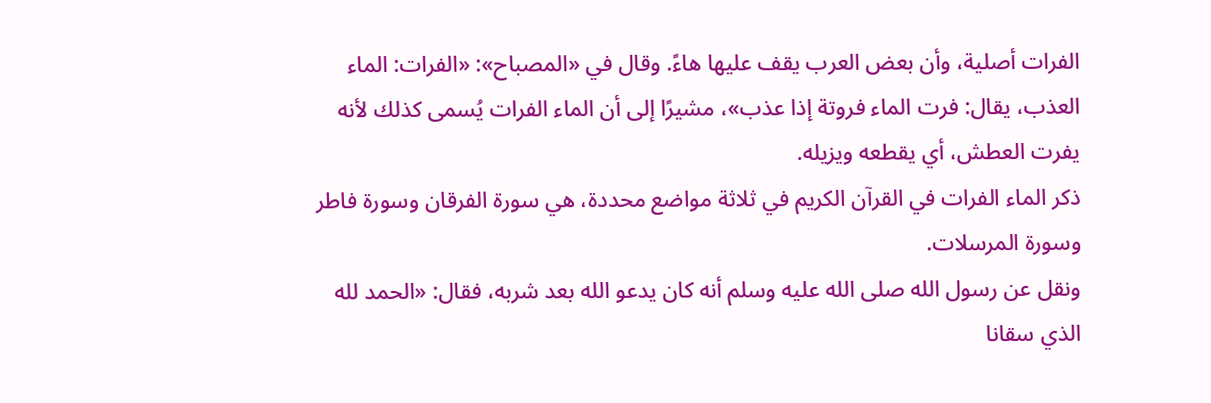الفرات أصلية، وأن بعض العرب يقف عليها هاءً. وقال في «المصباح»: «الفرات: الماء العذب، يقال: فرت الماء فروتة إذا عذب»، مشيرًا إلى أن الماء الفرات يُسمى كذلك لأنه يفرت العطش، أي يقطعه ويزيله.
ذكر الماء الفرات في القرآن الكريم في ثلاثة مواضع محددة، هي سورة الفرقان وسورة فاطر وسورة المرسلات.
ونقل عن رسول الله صلى الله عليه وسلم أنه كان يدعو الله بعد شربه، فقال: «الحمد لله الذي سقانا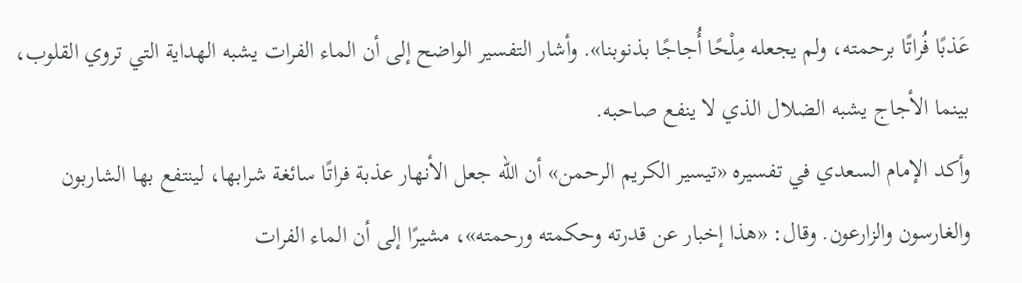عَذبًا فُراتًا برحمته، ولم يجعله مِلْحًا أُجاجًا بذنوبنا». وأشار التفسير الواضح إلى أن الماء الفرات يشبه الهداية التي تروي القلوب، بينما الأجاج يشبه الضلال الذي لا ينفع صاحبه.
وأكد الإمام السعدي في تفسيره «تيسير الكريم الرحمن» أن الله جعل الأنهار عذبة فراتًا سائغة شرابها، لينتفع بها الشاربون والغارسون والزارعون. وقال: «هذا إخبار عن قدرته وحكمته ورحمته»، مشيرًا إلى أن الماء الفرات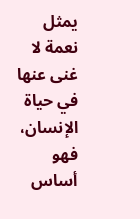يمثل نعمة لا غنى عنها في حياة الإنسان، فهو أساس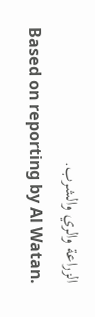الزراعة والري والشرب.
Based on reporting by Al Watan.